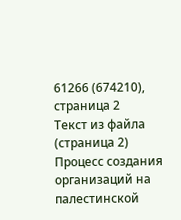61266 (674210), страница 2
Текст из файла (страница 2)
Процесс создания организаций на палестинской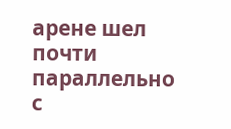арене шел почти параллельно с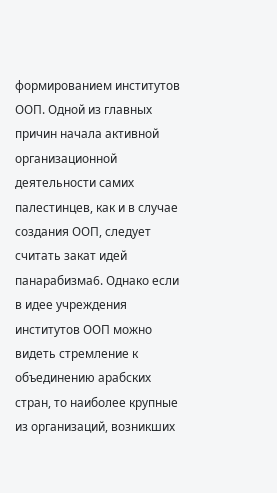формированием институтов ООП. Одной из главных причин начала активной организационной деятельности самих палестинцев, как и в случае создания ООП, следует считать закат идей панарабизма6. Однако если в идее учреждения институтов ООП можно видеть стремление к объединению арабских стран, то наиболее крупные из организаций, возникших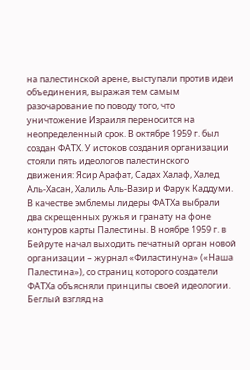на палестинской арене, выступали против идеи объединения, выражая тем самым разочарование по поводу того, что уничтожение Израиля переносится на неопределенный срок. В октябре 1959 г. был создан ФАТХ. У истоков создания организации стояли пять идеологов палестинского движения: Ясир Арафат, Садах Халаф, Халед Аль-Хасан, Халиль Аль-Вазир и Фарук Каддуми. В качестве эмблемы лидеры ФАТХа выбрали два скрещенных ружья и гранату на фоне контуров карты Палестины. В ноябре 1959 г. в Бейруте начал выходить печатный орган новой организации – журнал «Филастинуна» («Наша Палестина»), со страниц которого создатели ФАТХа объясняли принципы своей идеологии.
Беглый взгляд на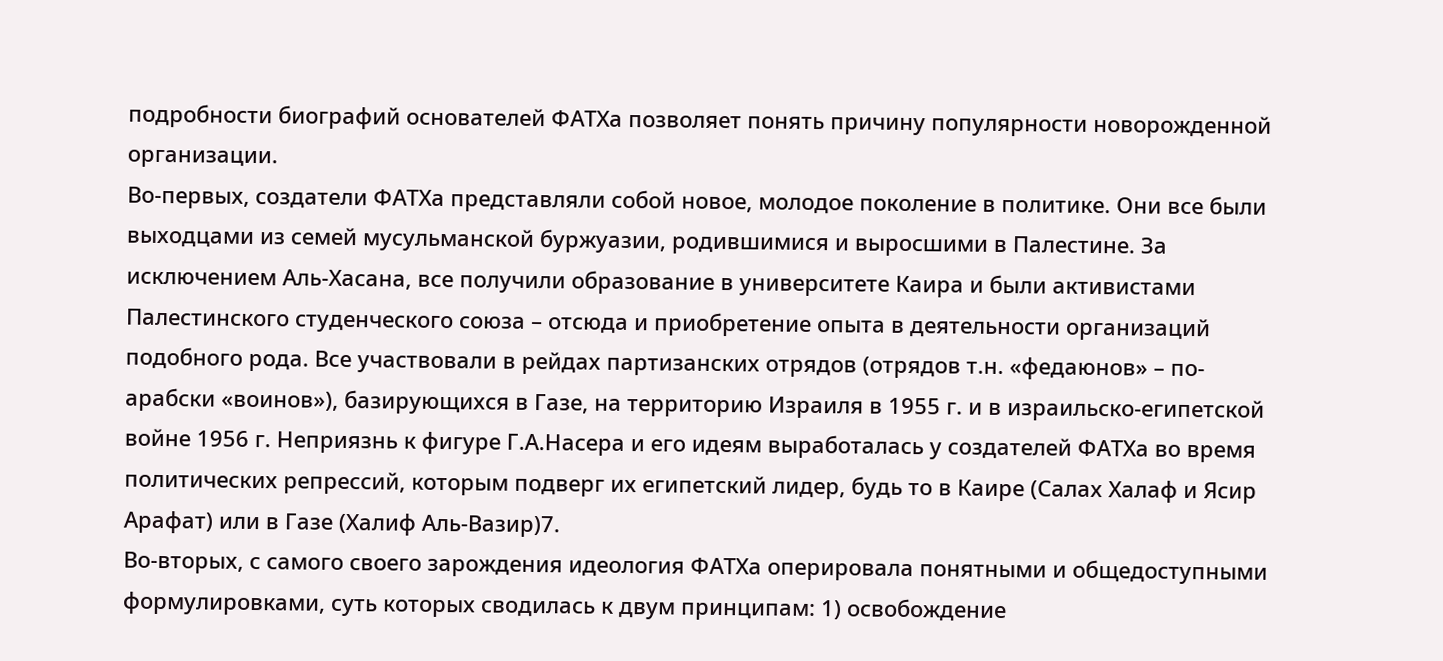подробности биографий основателей ФАТХа позволяет понять причину популярности новорожденной организации.
Во-первых, создатели ФАТХа представляли собой новое, молодое поколение в политике. Они все были выходцами из семей мусульманской буржуазии, родившимися и выросшими в Палестине. За исключением Аль-Хасана, все получили образование в университете Каира и были активистами Палестинского студенческого союза – отсюда и приобретение опыта в деятельности организаций подобного рода. Все участвовали в рейдах партизанских отрядов (отрядов т.н. «федаюнов» – по-арабски «воинов»), базирующихся в Газе, на территорию Израиля в 1955 г. и в израильско-египетской войне 1956 г. Неприязнь к фигуре Г.А.Насера и его идеям выработалась у создателей ФАТХа во время политических репрессий, которым подверг их египетский лидер, будь то в Каире (Салах Халаф и Ясир Арафат) или в Газе (Халиф Аль-Вазир)7.
Во-вторых, с самого своего зарождения идеология ФАТХа оперировала понятными и общедоступными формулировками, суть которых сводилась к двум принципам: 1) освобождение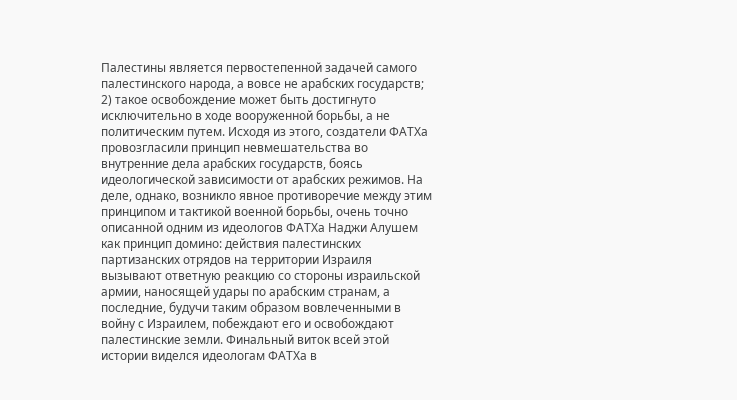Палестины является первостепенной задачей самого палестинского народа, а вовсе не арабских государств; 2) такое освобождение может быть достигнуто исключительно в ходе вооруженной борьбы, а не политическим путем. Исходя из этого, создатели ФАТХа провозгласили принцип невмешательства во внутренние дела арабских государств, боясь идеологической зависимости от арабских режимов. На деле, однако, возникло явное противоречие между этим принципом и тактикой военной борьбы, очень точно описанной одним из идеологов ФАТХа Наджи Алушем как принцип домино: действия палестинских партизанских отрядов на территории Израиля вызывают ответную реакцию со стороны израильской армии, наносящей удары по арабским странам, а последние, будучи таким образом вовлеченными в войну с Израилем, побеждают его и освобождают палестинские земли. Финальный виток всей этой истории виделся идеологам ФАТХа в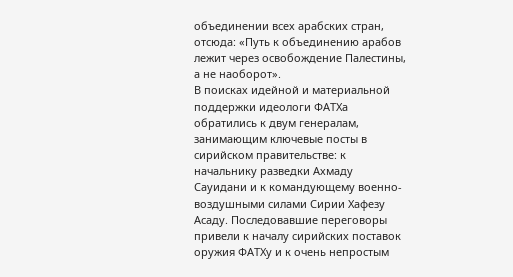объединении всех арабских стран, отсюда: «Путь к объединению арабов лежит через освобождение Палестины, а не наоборот».
В поисках идейной и материальной поддержки идеологи ФАТХа обратились к двум генералам, занимающим ключевые посты в сирийском правительстве: к начальнику разведки Ахмаду Сауидани и к командующему военно-воздушными силами Сирии Хафезу Асаду. Последовавшие переговоры привели к началу сирийских поставок оружия ФАТХу и к очень непростым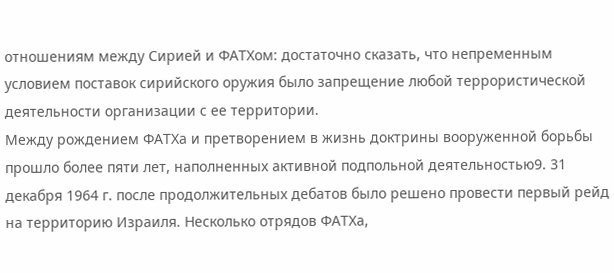отношениям между Сирией и ФАТХом: достаточно сказать, что непременным условием поставок сирийского оружия было запрещение любой террористической деятельности организации с ее территории.
Между рождением ФАТХа и претворением в жизнь доктрины вооруженной борьбы прошло более пяти лет, наполненных активной подпольной деятельностью9. 31 декабря 1964 г. после продолжительных дебатов было решено провести первый рейд на территорию Израиля. Несколько отрядов ФАТХа,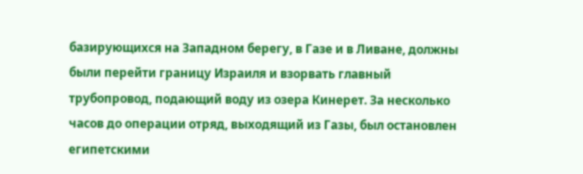базирующихся на Западном берегу, в Газе и в Ливане, должны были перейти границу Израиля и взорвать главный трубопровод, подающий воду из озера Кинерет. За несколько часов до операции отряд, выходящий из Газы, был остановлен египетскими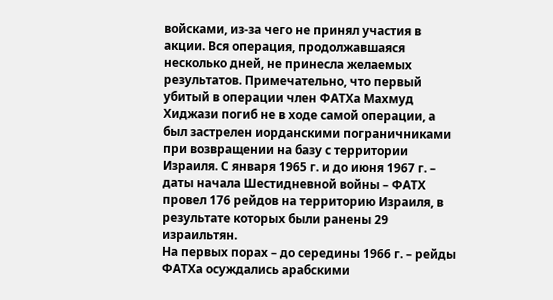войсками, из-за чего не принял участия в акции. Вся операция, продолжавшаяся несколько дней, не принесла желаемых результатов. Примечательно, что первый убитый в операции член ФАТХа Махмуд Хиджази погиб не в ходе самой операции, а был застрелен иорданскими пограничниками при возвращении на базу с территории Израиля. С января 1965 г. и до июня 1967 г. – даты начала Шестидневной войны – ФАТХ провел 176 рейдов на территорию Израиля, в результате которых были ранены 29 израильтян.
На первых порах – до середины 1966 г. – рейды ФАТХа осуждались арабскими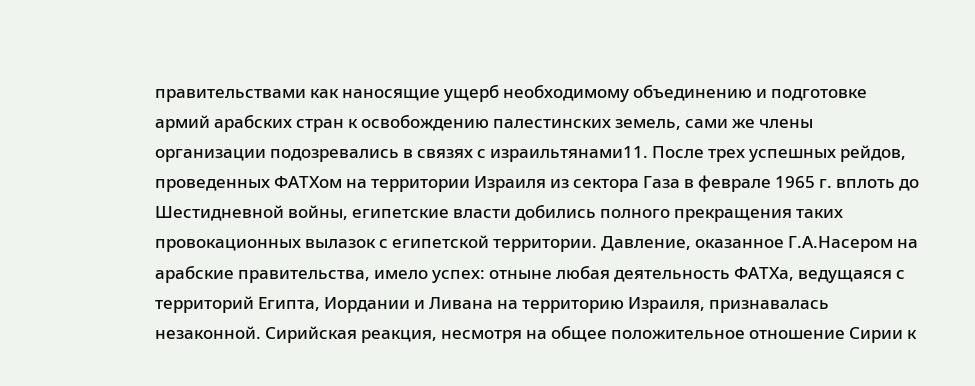правительствами как наносящие ущерб необходимому объединению и подготовке армий арабских стран к освобождению палестинских земель, сами же члены организации подозревались в связях с израильтянами11. После трех успешных рейдов, проведенных ФАТХом на территории Израиля из сектора Газа в феврале 1965 г. вплоть до Шестидневной войны, египетские власти добились полного прекращения таких провокационных вылазок с египетской территории. Давление, оказанное Г.А.Насером на арабские правительства, имело успех: отныне любая деятельность ФАТХа, ведущаяся с территорий Египта, Иордании и Ливана на территорию Израиля, признавалась незаконной. Сирийская реакция, несмотря на общее положительное отношение Сирии к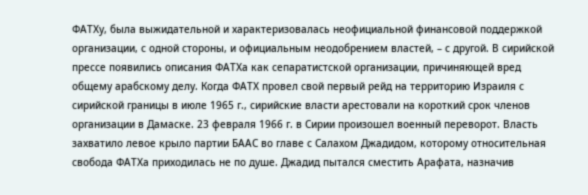ФАТХу, была выжидательной и характеризовалась неофициальной финансовой поддержкой организации, с одной стороны, и официальным неодобрением властей, – с другой. В сирийской прессе появились описания ФАТХа как сепаратистской организации, причиняющей вред общему арабскому делу. Когда ФАТХ провел свой первый рейд на территорию Израиля с сирийской границы в июле 1965 г., сирийские власти арестовали на короткий срок членов организации в Дамаске. 23 февраля 1966 г. в Сирии произошел военный переворот. Власть захватило левое крыло партии БААС во главе с Салахом Джадидом, которому относительная свобода ФАТХа приходилась не по душе. Джадид пытался сместить Арафата, назначив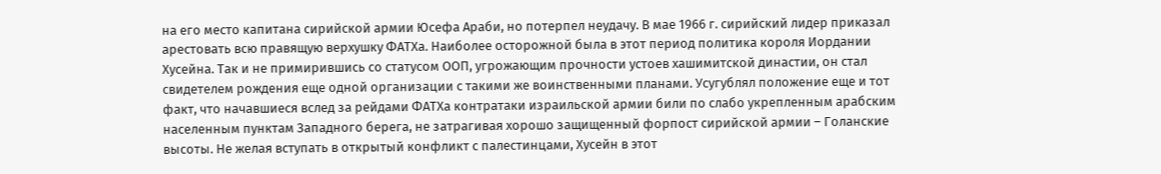на его место капитана сирийской армии Юсефа Араби, но потерпел неудачу. В мае 1966 г. сирийский лидер приказал арестовать всю правящую верхушку ФАТХа. Наиболее осторожной была в этот период политика короля Иордании Хусейна. Так и не примирившись со статусом ООП, угрожающим прочности устоев хашимитской династии, он стал свидетелем рождения еще одной организации с такими же воинственными планами. Усугублял положение еще и тот факт, что начавшиеся вслед за рейдами ФАТХа контратаки израильской армии били по слабо укрепленным арабским населенным пунктам Западного берега, не затрагивая хорошо защищенный форпост сирийской армии – Голанские высоты. Не желая вступать в открытый конфликт с палестинцами, Хусейн в этот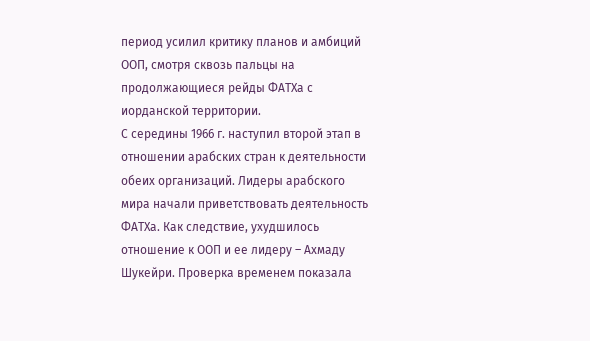период усилил критику планов и амбиций ООП, смотря сквозь пальцы на продолжающиеся рейды ФАТХа с иорданской территории.
С середины 1966 г. наступил второй этап в отношении арабских стран к деятельности обеих организаций. Лидеры арабского мира начали приветствовать деятельность ФАТХа. Как следствие, ухудшилось отношение к ООП и ее лидеру – Ахмаду Шукейри. Проверка временем показала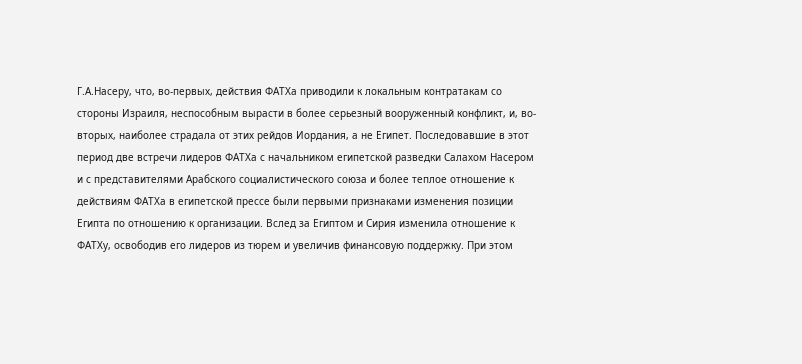Г.А.Насеру, что, во-первых, действия ФАТХа приводили к локальным контратакам со стороны Израиля, неспособным вырасти в более серьезный вооруженный конфликт, и, во-вторых, наиболее страдала от этих рейдов Иордания, а не Египет. Последовавшие в этот период две встречи лидеров ФАТХа с начальником египетской разведки Салахом Насером и с представителями Арабского социалистического союза и более теплое отношение к действиям ФАТХа в египетской прессе были первыми признаками изменения позиции Египта по отношению к организации. Вслед за Египтом и Сирия изменила отношение к ФАТХу, освободив его лидеров из тюрем и увеличив финансовую поддержку. При этом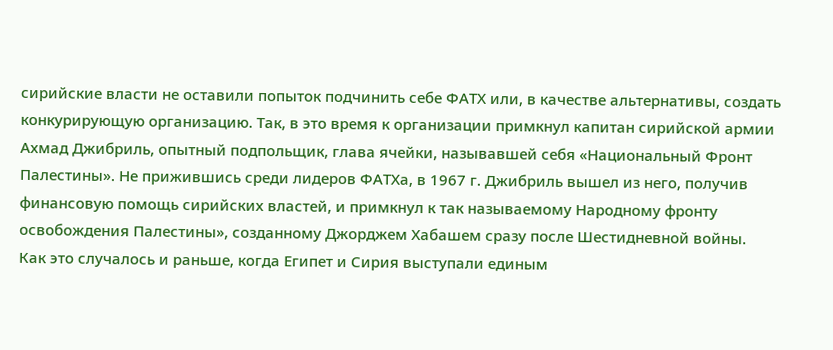сирийские власти не оставили попыток подчинить себе ФАТХ или, в качестве альтернативы, создать конкурирующую организацию. Так, в это время к организации примкнул капитан сирийской армии Ахмад Джибриль, опытный подпольщик, глава ячейки, называвшей себя «Национальный Фронт Палестины». Не прижившись среди лидеров ФАТХа, в 1967 г. Джибриль вышел из него, получив финансовую помощь сирийских властей, и примкнул к так называемому Народному фронту освобождения Палестины», созданному Джорджем Хабашем сразу после Шестидневной войны.
Как это случалось и раньше, когда Египет и Сирия выступали единым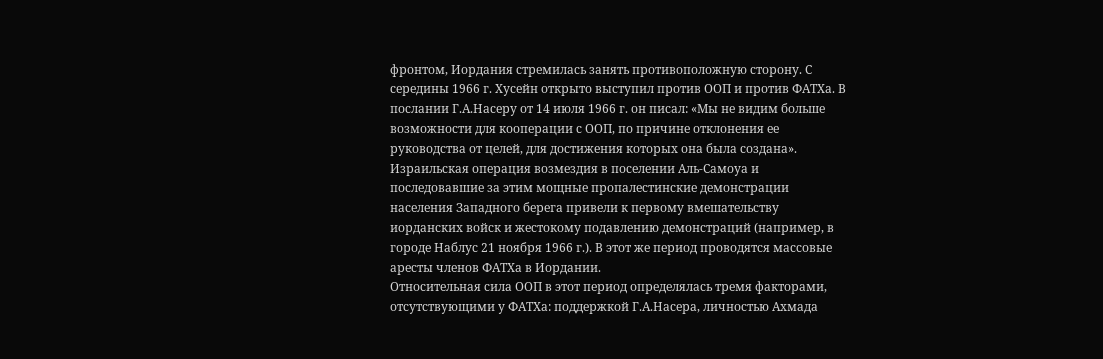фронтом, Иордания стремилась занять противоположную сторону. С середины 1966 г. Хусейн открыто выступил против ООП и против ФАТХа. В послании Г.А.Насеру от 14 июля 1966 г. он писал: «Мы не видим больше возможности для кооперации с ООП, по причине отклонения ее руководства от целей, для достижения которых она была создана». Израильская операция возмездия в поселении Аль-Самоуа и последовавшие за этим мощные пропалестинские демонстрации населения Западного берега привели к первому вмешательству иорданских войск и жестокому подавлению демонстраций (например, в городе Наблус 21 ноября 1966 г.). В этот же период проводятся массовые аресты членов ФАТХа в Иордании.
Относительная сила ООП в этот период определялась тремя факторами, отсутствующими у ФАТХа: поддержкой Г.А.Насера, личностью Ахмада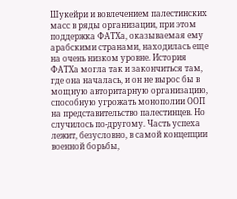Шукейри и вовлечением палестинских масс в ряды организации, при этом поддержка ФАТХа, оказываемая ему арабскими странами, находилась еще на очень низком уровне. История ФАТХа могла так и закончиться там, где она началась, и он не вырос бы в мощную авторитарную организацию, способную угрожать монополии ООП на представительство палестинцев. Но случилось по-другому. Часть успеха лежит, безусловно, в самой концепции военной борьбы,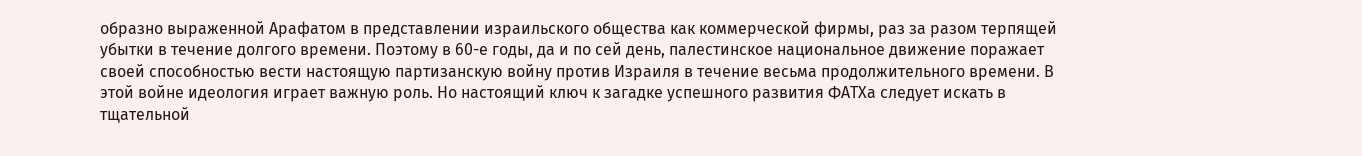образно выраженной Арафатом в представлении израильского общества как коммерческой фирмы, раз за разом терпящей убытки в течение долгого времени. Поэтому в 60-е годы, да и по сей день, палестинское национальное движение поражает своей способностью вести настоящую партизанскую войну против Израиля в течение весьма продолжительного времени. В этой войне идеология играет важную роль. Но настоящий ключ к загадке успешного развития ФАТХа следует искать в тщательной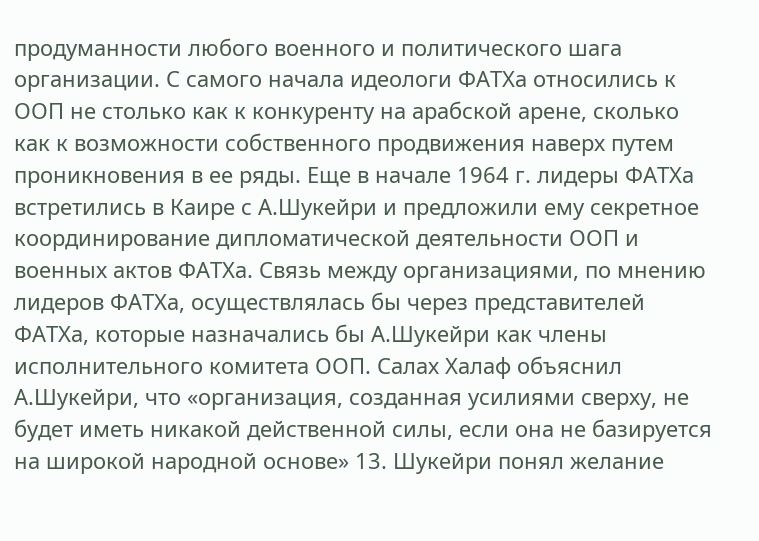продуманности любого военного и политического шага организации. С самого начала идеологи ФАТХа относились к ООП не столько как к конкуренту на арабской арене, сколько как к возможности собственного продвижения наверх путем проникновения в ее ряды. Еще в начале 1964 г. лидеры ФАТХа встретились в Каире с А.Шукейри и предложили ему секретное координирование дипломатической деятельности ООП и военных актов ФАТХа. Связь между организациями, по мнению лидеров ФАТХа, осуществлялась бы через представителей ФАТХа, которые назначались бы А.Шукейри как члены исполнительного комитета ООП. Салах Халаф объяснил А.Шукейри, что «организация, созданная усилиями сверху, не будет иметь никакой действенной силы, если она не базируется на широкой народной основе» 13. Шукейри понял желание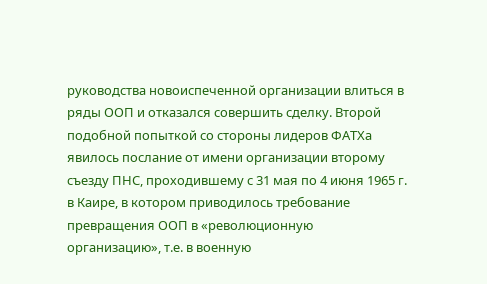руководства новоиспеченной организации влиться в ряды ООП и отказался совершить сделку. Второй подобной попыткой со стороны лидеров ФАТХа явилось послание от имени организации второму съезду ПНС, проходившему с 31 мая по 4 июня 1965 г. в Каире, в котором приводилось требование превращения ООП в «революционную организацию», т.е. в военную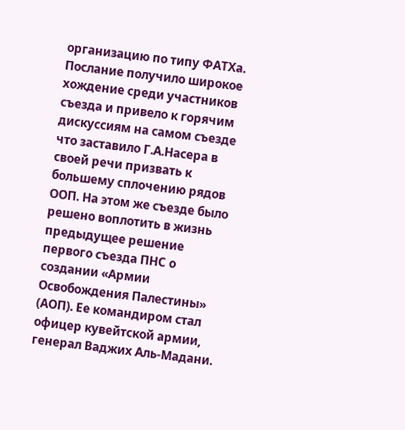организацию по типу ФАТХа. Послание получило широкое хождение среди участников съезда и привело к горячим дискуссиям на самом съезде что заставило Г.А.Насера в своей речи призвать к большему сплочению рядов ООП. На этом же съезде было решено воплотить в жизнь предыдущее решение первого съезда ПНС о создании «Армии Освобождения Палестины» (АОП). Ее командиром стал офицер кувейтской армии, генерал Ваджих Аль-Мадани.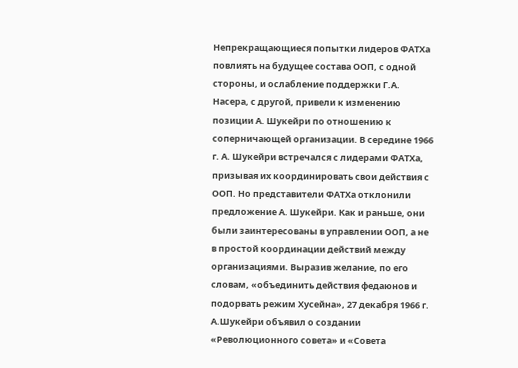Непрекращающиеся попытки лидеров ФАТХа повлиять на будущее состава ООП, с одной стороны, и ослабление поддержки Г.А. Насера, с другой, привели к изменению позиции А. Шукейри по отношению к соперничающей организации. В середине 1966 г. А. Шукейри встречался с лидерами ФАТХа, призывая их координировать свои действия с ООП. Но представители ФАТХа отклонили предложение А. Шукейри. Как и раньше, они были заинтересованы в управлении ООП, а не в простой координации действий между организациями. Выразив желание, по его словам, «объединить действия федаюнов и подорвать режим Хусейна», 27 декабря 1966 г. А.Шукейри объявил о создании «Революционного совета» и «Совета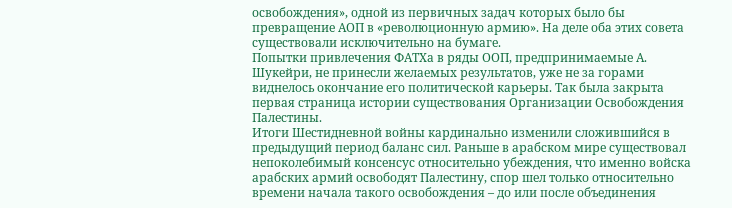освобождения», одной из первичных задач которых было бы превращение АОП в «революционную армию». На деле оба этих совета существовали исключительно на бумаге.
Попытки привлечения ФАТХа в ряды ООП, предпринимаемые А. Шукейри, не принесли желаемых результатов, уже не за горами виднелось окончание его политической карьеры. Так была закрыта первая страница истории существования Организации Освобождения Палестины.
Итоги Шестидневной войны кардинально изменили сложившийся в предыдущий период баланс сил. Раньше в арабском мире существовал непоколебимый консенсус относительно убеждения, что именно войска арабских армий освободят Палестину, спор шел только относительно времени начала такого освобождения – до или после объединения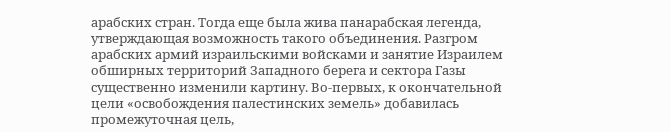арабских стран. Тогда еще была жива панарабская легенда, утверждающая возможность такого объединения. Разгром арабских армий израильскими войсками и занятие Израилем обширных территорий Западного берега и сектора Газы существенно изменили картину. Во-первых, к окончательной цели «освобождения палестинских земель» добавилась промежуточная цель,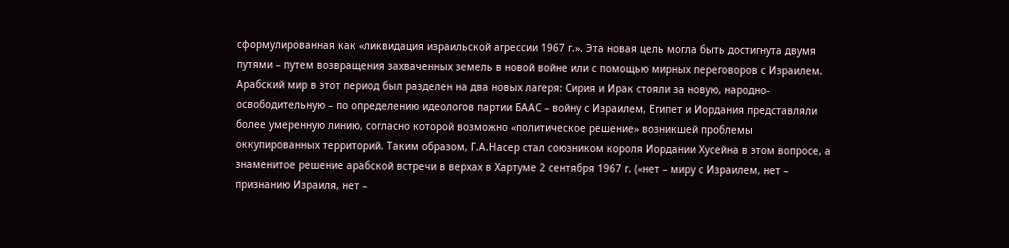сформулированная как «ликвидация израильской агрессии 1967 г.». Эта новая цель могла быть достигнута двумя путями – путем возвращения захваченных земель в новой войне или с помощью мирных переговоров с Израилем. Арабский мир в этот период был разделен на два новых лагеря: Сирия и Ирак стояли за новую, народно-освободительную – по определению идеологов партии БААС – войну с Израилем, Египет и Иордания представляли более умеренную линию, согласно которой возможно «политическое решение» возникшей проблемы оккупированных территорий. Таким образом, Г.А.Насер стал союзником короля Иордании Хусейна в этом вопросе, а знаменитое решение арабской встречи в верхах в Хартуме 2 сентября 1967 г. («нет – миру с Израилем, нет – признанию Израиля, нет –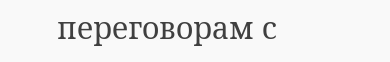переговорам с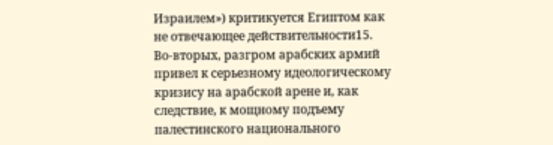Израилем») критикуется Египтом как не отвечающее действительности15. Во-вторых, разгром арабских армий привел к серьезному идеологическому кризису на арабской арене и, как следствие, к мощному подъему палестинского национального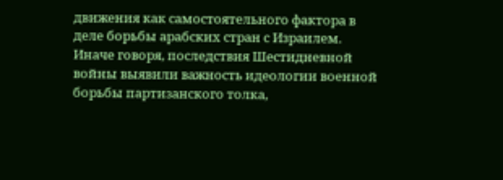движения как самостоятельного фактора в деле борьбы арабских стран с Израилем. Иначе говоря, последствия Шестидневной войны выявили важность идеологии военной борьбы партизанского толка,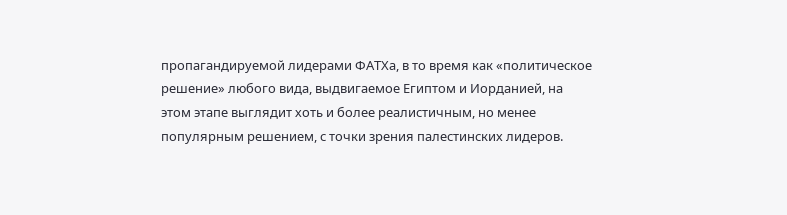пропагандируемой лидерами ФАТХа, в то время как «политическое решение» любого вида, выдвигаемое Египтом и Иорданией, на этом этапе выглядит хоть и более реалистичным, но менее популярным решением, с точки зрения палестинских лидеров.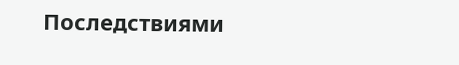Последствиями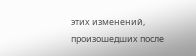этих изменений, произошедших после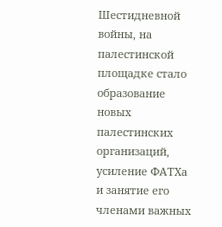Шестидневной войны, на палестинской площадке стало образование новых палестинских организаций, усиление ФАТХа и занятие его членами важных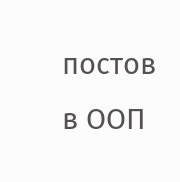постов в ООП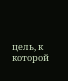цель, к которой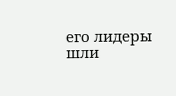его лидеры шли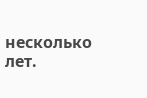несколько лет.